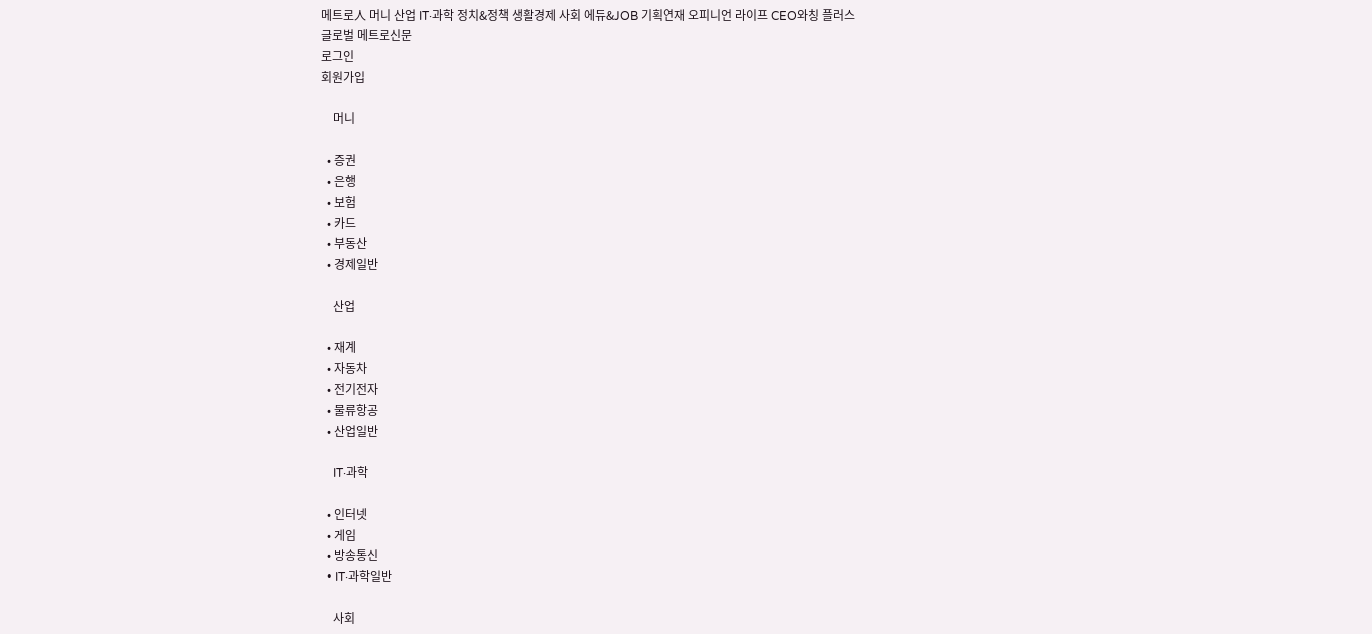메트로人 머니 산업 IT·과학 정치&정책 생활경제 사회 에듀&JOB 기획연재 오피니언 라이프 CEO와칭 플러스
글로벌 메트로신문
로그인
회원가입

    머니

  • 증권
  • 은행
  • 보험
  • 카드
  • 부동산
  • 경제일반

    산업

  • 재계
  • 자동차
  • 전기전자
  • 물류항공
  • 산업일반

    IT·과학

  • 인터넷
  • 게임
  • 방송통신
  • IT·과학일반

    사회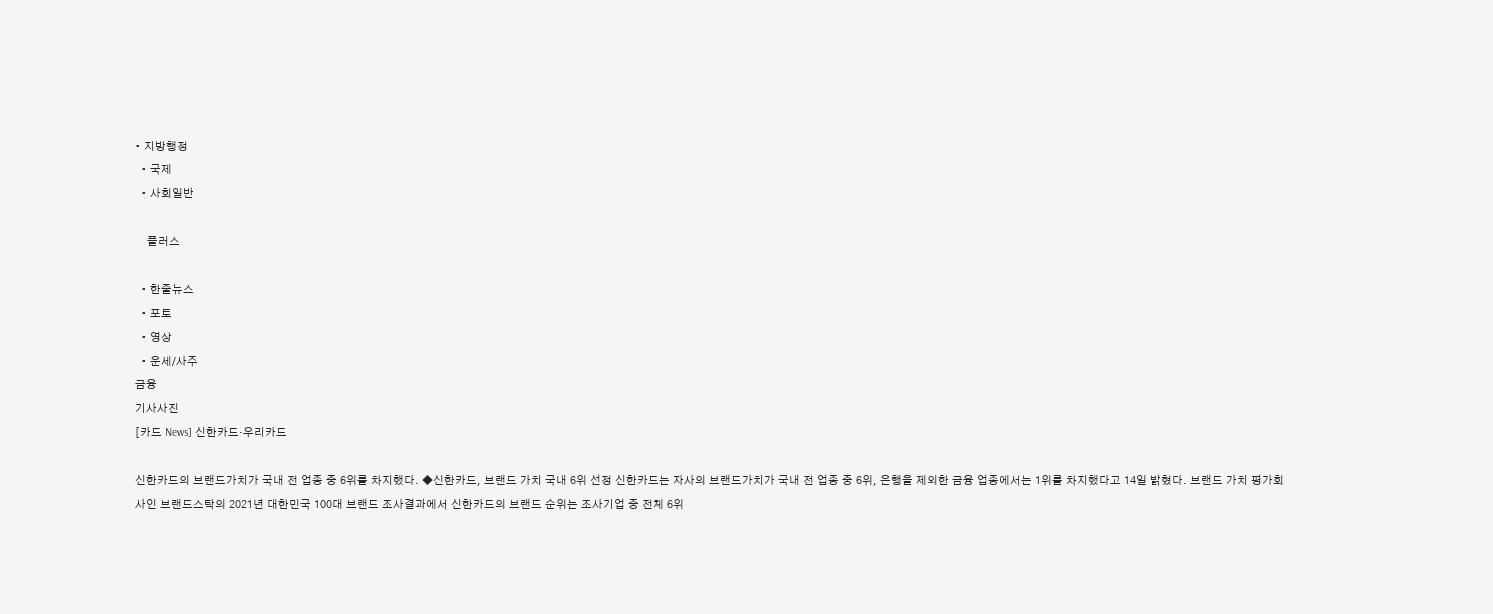• 지방행정
  • 국제
  • 사회일반

    플러스

  • 한줄뉴스
  • 포토
  • 영상
  • 운세/사주
금융
기사사진
[카드 News] 신한카드·우리카드

신한카드의 브랜드가치가 국내 전 업종 중 6위를 차지했다. ◆신한카드, 브랜드 가치 국내 6위 선정 신한카드는 자사의 브랜드가치가 국내 전 업종 중 6위, 은행을 제외한 금융 업종에서는 1위를 차지했다고 14일 밝혔다. 브랜드 가치 평가회사인 브랜드스탁의 2021년 대한민국 100대 브랜드 조사결과에서 신한카드의 브랜드 순위는 조사기업 중 전체 6위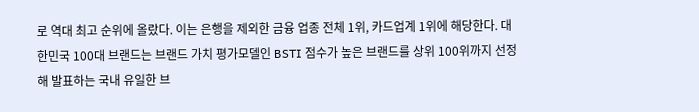로 역대 최고 순위에 올랐다. 이는 은행을 제외한 금융 업종 전체 1위, 카드업계 1위에 해당한다. 대한민국 100대 브랜드는 브랜드 가치 평가모델인 BSTI 점수가 높은 브랜드를 상위 100위까지 선정해 발표하는 국내 유일한 브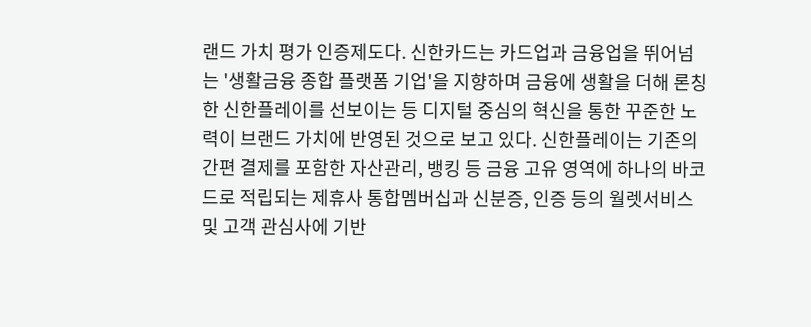랜드 가치 평가 인증제도다. 신한카드는 카드업과 금융업을 뛰어넘는 '생활금융 종합 플랫폼 기업'을 지향하며 금융에 생활을 더해 론칭한 신한플레이를 선보이는 등 디지털 중심의 혁신을 통한 꾸준한 노력이 브랜드 가치에 반영된 것으로 보고 있다. 신한플레이는 기존의 간편 결제를 포함한 자산관리, 뱅킹 등 금융 고유 영역에 하나의 바코드로 적립되는 제휴사 통합멤버십과 신분증, 인증 등의 월렛서비스 및 고객 관심사에 기반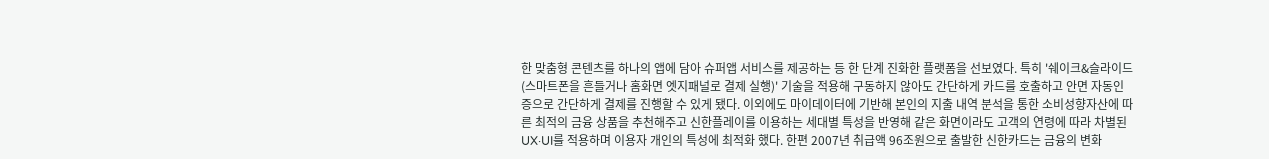한 맞춤형 콘텐츠를 하나의 앱에 담아 슈퍼앱 서비스를 제공하는 등 한 단계 진화한 플랫폼을 선보였다. 특히 '쉐이크&슬라이드(스마트폰을 흔들거나 홈화면 엣지패널로 결제 실행)' 기술을 적용해 구동하지 않아도 간단하게 카드를 호출하고 안면 자동인증으로 간단하게 결제를 진행할 수 있게 됐다. 이외에도 마이데이터에 기반해 본인의 지출 내역 분석을 통한 소비성향자산에 따른 최적의 금융 상품을 추천해주고 신한플레이를 이용하는 세대별 특성을 반영해 같은 화면이라도 고객의 연령에 따라 차별된 UX·UI를 적용하며 이용자 개인의 특성에 최적화 했다. 한편 2007년 취급액 96조원으로 출발한 신한카드는 금융의 변화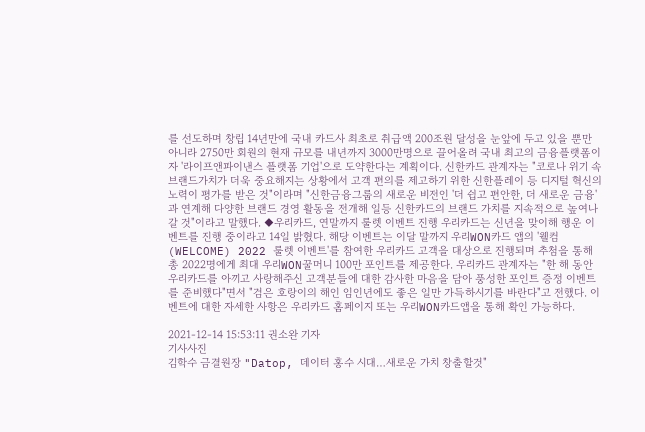를 선도하며 창립 14년만에 국내 카드사 최초로 취급액 200조원 달성을 눈앞에 두고 있을 뿐만 아니라 2750만 회원의 현재 규모를 내년까지 3000만명으로 끌어올려 국내 최고의 금융플랫폼이자 '라이프앤파이낸스 플랫폼 기업'으로 도약한다는 계획이다. 신한카드 관계자는 "코로나 위기 속 브랜드가치가 더욱 중요해지는 상황에서 고객 편의를 제고하기 위한 신한플레이 등 디지털 혁신의 노력이 평가를 받은 것"이라며 "신한금융그룹의 새로운 비전인 '더 쉽고 편안한, 더 새로운 금융'과 연계해 다양한 브랜드 경영 활동을 전개해 일등 신한카드의 브랜드 가치를 지속적으로 높여나갈 것"이라고 말했다. ◆우리카드, 연말까지 룰렛 이벤트 진행 우리카드는 신년을 맞이해 행운 이벤트를 진행 중이라고 14일 밝혔다. 해당 이벤트는 이달 말까지 우리WON카드 앱의 '웰컴(WELCOME) 2022 룰렛 이벤트'를 참여한 우리카드 고객을 대상으로 진행되며 추첨을 통해 총 2022명에게 최대 우리WON꿀머니 100만 포인트를 제공한다. 우리카드 관계자는 "한 해 동안 우리카드를 아끼고 사랑해주신 고객분들에 대한 감사한 마음을 담아 풍성한 포인트 증정 이벤트를 준비했다"면서 "검은 호랑이의 해인 임인년에도 좋은 일만 가득하시기를 바란다"고 전했다. 이벤트에 대한 자세한 사항은 우리카드 홈페이지 또는 우리WON카드앱을 통해 확인 가능하다.

2021-12-14 15:53:11 권소완 기자
기사사진
김학수 금결원장 "Datop, 데이터 홍수 시대…새로운 가치 창출할것"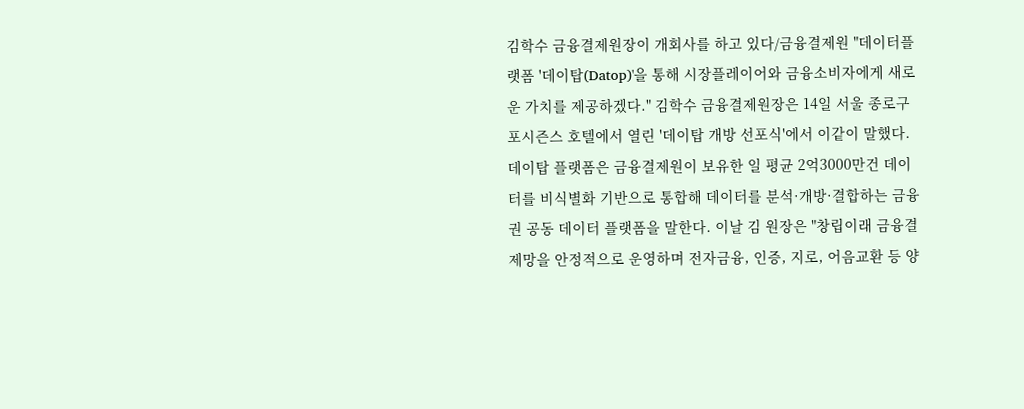김학수 금융결제원장이 개회사를 하고 있다/금융결제원 "데이터플랫폼 '데이탑(Datop)'을 통해 시장플레이어와 금융소비자에게 새로운 가치를 제공하겠다." 김학수 금융결제원장은 14일 서울 종로구 포시즌스 호텔에서 열린 '데이탑 개방 선포식'에서 이같이 말했다. 데이탑 플랫폼은 금융결제원이 보유한 일 평균 2억3000만건 데이터를 비식별화 기반으로 통합해 데이터를 분석·개방·결합하는 금융권 공동 데이터 플랫폼을 말한다. 이날 김 원장은 "창립이래 금융결제망을 안정적으로 운영하며 전자금융, 인증, 지로, 어음교환 등 양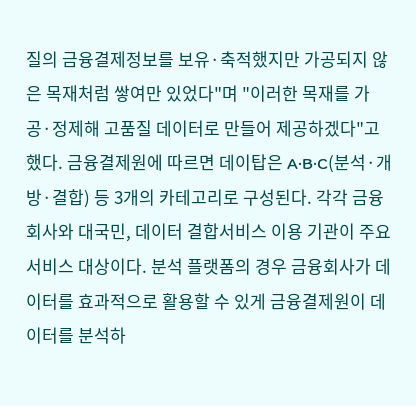질의 금융결제정보를 보유·축적했지만 가공되지 않은 목재처럼 쌓여만 있었다"며 "이러한 목재를 가공·정제해 고품질 데이터로 만들어 제공하겠다"고 했다. 금융결제원에 따르면 데이탑은 A·B·C(분석·개방·결합) 등 3개의 카테고리로 구성된다. 각각 금융회사와 대국민, 데이터 결합서비스 이용 기관이 주요 서비스 대상이다. 분석 플랫폼의 경우 금융회사가 데이터를 효과적으로 활용할 수 있게 금융결제원이 데이터를 분석하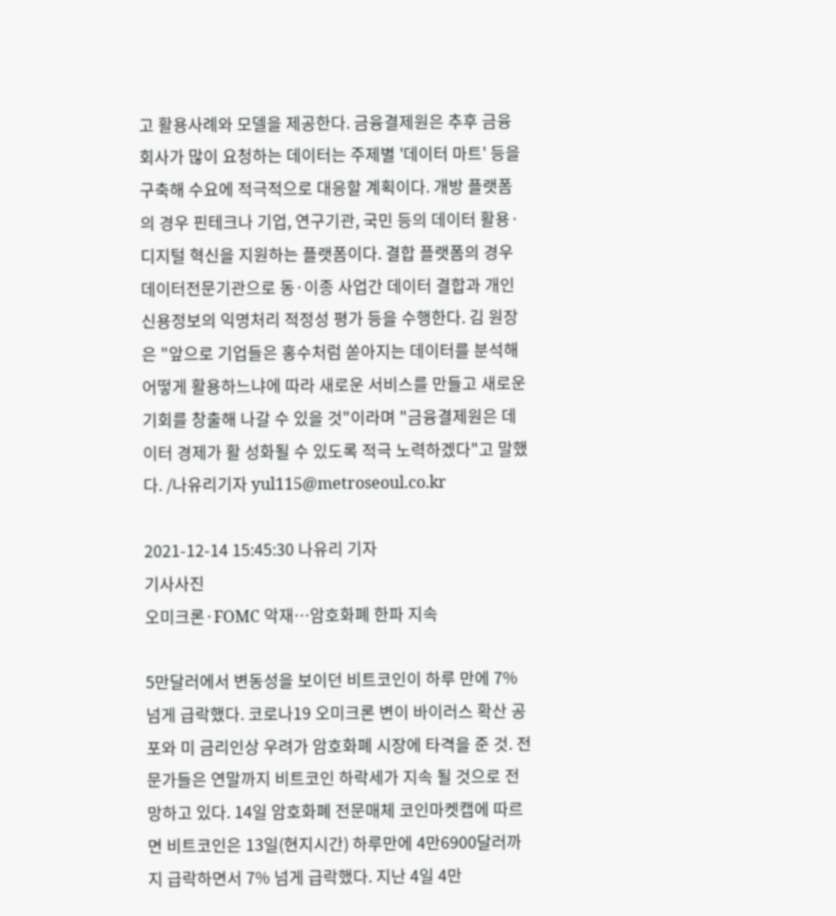고 활용사례와 모델을 제공한다. 금융결제원은 추후 금융회사가 많이 요청하는 데이터는 주제별 '데이터 마트' 등을 구축해 수요에 적극적으로 대응할 계획이다. 개방 플랫폼의 경우 핀테크나 기업, 연구기관, 국민 등의 데이터 활용·디지털 혁신을 지원하는 플랫폼이다. 결합 플랫폼의 경우 데이터전문기관으로 동·이종 사업간 데이터 결합과 개인신용정보의 익명처리 적정성 평가 등을 수행한다. 김 원장은 "앞으로 기업들은 홍수처럼 쏟아지는 데이터를 분석해 어떻게 활용하느냐에 따라 새로운 서비스를 만들고 새로운 기회를 창출해 나갈 수 있을 것"이라며 "금융결제원은 데이터 경제가 활 성화될 수 있도록 적극 노력하겠다"고 말했다. /나유리기자 yul115@metroseoul.co.kr

2021-12-14 15:45:30 나유리 기자
기사사진
오미크론·FOMC 악재…암호화폐 한파 지속

5만달러에서 변동성을 보이던 비트코인이 하루 만에 7% 넘게 급락했다. 코로나19 오미크론 변이 바이러스 확산 공포와 미 금리인상 우려가 암호화폐 시장에 타격을 준 것. 전문가들은 연말까지 비트코인 하락세가 지속 될 것으로 전망하고 있다. 14일 암호화폐 전문매체 코인마켓캡에 따르면 비트코인은 13일(현지시간) 하루만에 4만6900달러까지 급락하면서 7% 넘게 급락했다. 지난 4일 4만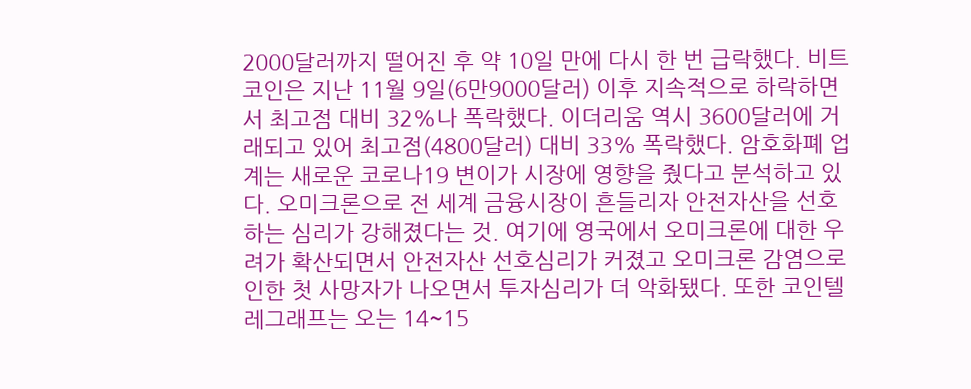2000달러까지 떨어진 후 약 10일 만에 다시 한 번 급락했다. 비트코인은 지난 11월 9일(6만9000달러) 이후 지속적으로 하락하면서 최고점 대비 32%나 폭락했다. 이더리움 역시 3600달러에 거래되고 있어 최고점(4800달러) 대비 33% 폭락했다. 암호화폐 업계는 새로운 코로나19 변이가 시장에 영향을 줬다고 분석하고 있다. 오미크론으로 전 세계 금융시장이 흔들리자 안전자산을 선호하는 심리가 강해졌다는 것. 여기에 영국에서 오미크론에 대한 우려가 확산되면서 안전자산 선호심리가 커졌고 오미크론 감염으로 인한 첫 사망자가 나오면서 투자심리가 더 악화됐다. 또한 코인텔레그래프는 오는 14~15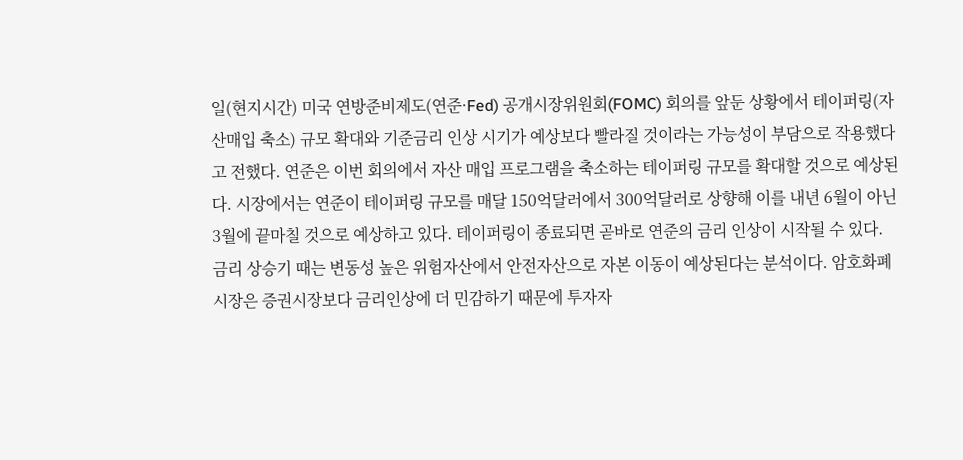일(현지시간) 미국 연방준비제도(연준·Fed) 공개시장위원회(FOMC) 회의를 앞둔 상황에서 테이퍼링(자산매입 축소) 규모 확대와 기준금리 인상 시기가 예상보다 빨라질 것이라는 가능성이 부담으로 작용했다고 전했다. 연준은 이번 회의에서 자산 매입 프로그램을 축소하는 테이퍼링 규모를 확대할 것으로 예상된다. 시장에서는 연준이 테이퍼링 규모를 매달 150억달러에서 300억달러로 상향해 이를 내년 6월이 아닌 3월에 끝마칠 것으로 예상하고 있다. 테이퍼링이 종료되면 곧바로 연준의 금리 인상이 시작될 수 있다. 금리 상승기 때는 변동성 높은 위험자산에서 안전자산으로 자본 이동이 예상된다는 분석이다. 암호화폐 시장은 증권시장보다 금리인상에 더 민감하기 때문에 투자자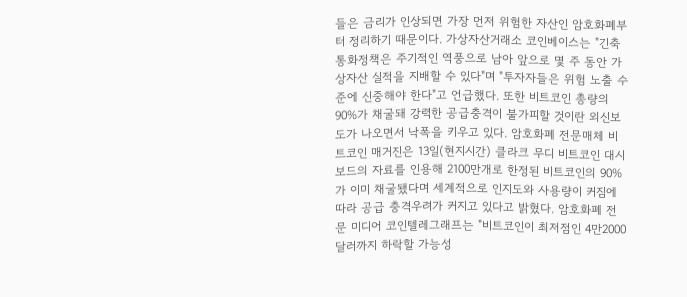들은 금리가 인상되면 가장 먼저 위험한 자산인 암호화폐부터 정리하기 때문이다. 가상자산거래소 코인베이스는 "긴축 통화정책은 주기적인 역풍으로 남아 앞으로 몇 주 동안 가상자산 실적을 지배할 수 있다"며 "투자자들은 위험 노출 수준에 신중해야 한다"고 언급했다. 또한 비트코인 총량의 90%가 채굴돼 강력한 공급충격이 불가피할 것이란 외신보도가 나오면서 낙폭을 키우고 있다. 암호화폐 전문매체 비트코인 매거진은 13일(현지시간) 클라크 무디 비트코인 대시보드의 자료를 인용해 2100만개로 한정된 비트코인의 90%가 이미 채굴됐다며 세계적으로 인지도와 사용량이 커짐에 따라 공급 충격우려가 커지고 있다고 밝혔다. 암호화폐 전문 미디어 코인텔레그래프는 "비트코인이 최저점인 4만2000달러까지 하락할 가능성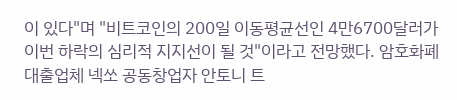이 있다"며 "비트코인의 200일 이동평균선인 4만6700달러가 이번 하락의 심리적 지지선이 될 것"이라고 전망했다. 암호화폐 대출업체 넥쏘 공동창업자 안토니 트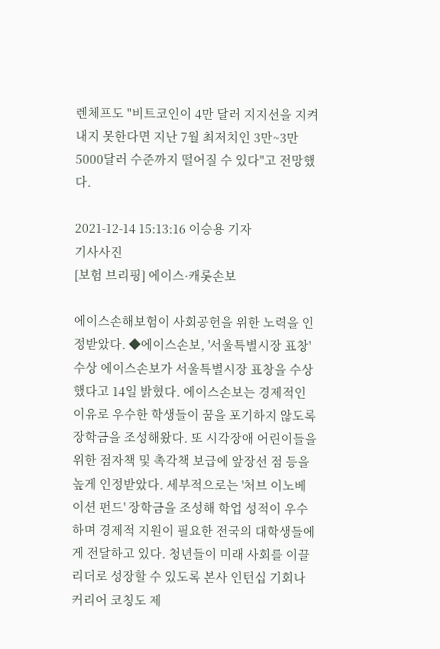렌체프도 "비트코인이 4만 달러 지지선을 지켜내지 못한다면 지난 7월 최저치인 3만~3만5000달러 수준까지 떨어질 수 있다"고 전망했다.

2021-12-14 15:13:16 이승용 기자
기사사진
[보험 브리핑] 에이스·캐롯손보

에이스손해보험이 사회공헌을 위한 노력을 인정받았다. ◆에이스손보, '서울특별시장 표창' 수상 에이스손보가 서울특별시장 표창을 수상했다고 14일 밝혔다. 에이스손보는 경제적인 이유로 우수한 학생들이 꿈을 포기하지 않도록 장학금을 조성해왔다. 또 시각장애 어린이들을 위한 점자책 및 촉각책 보급에 앞장선 점 등을 높게 인정받았다. 세부적으로는 '처브 이노베이션 펀드' 장학금을 조성해 학업 성적이 우수하며 경제적 지원이 필요한 전국의 대학생들에게 전달하고 있다. 청년들이 미래 사회를 이끌 리더로 성장할 수 있도록 본사 인턴십 기회나 커리어 코칭도 제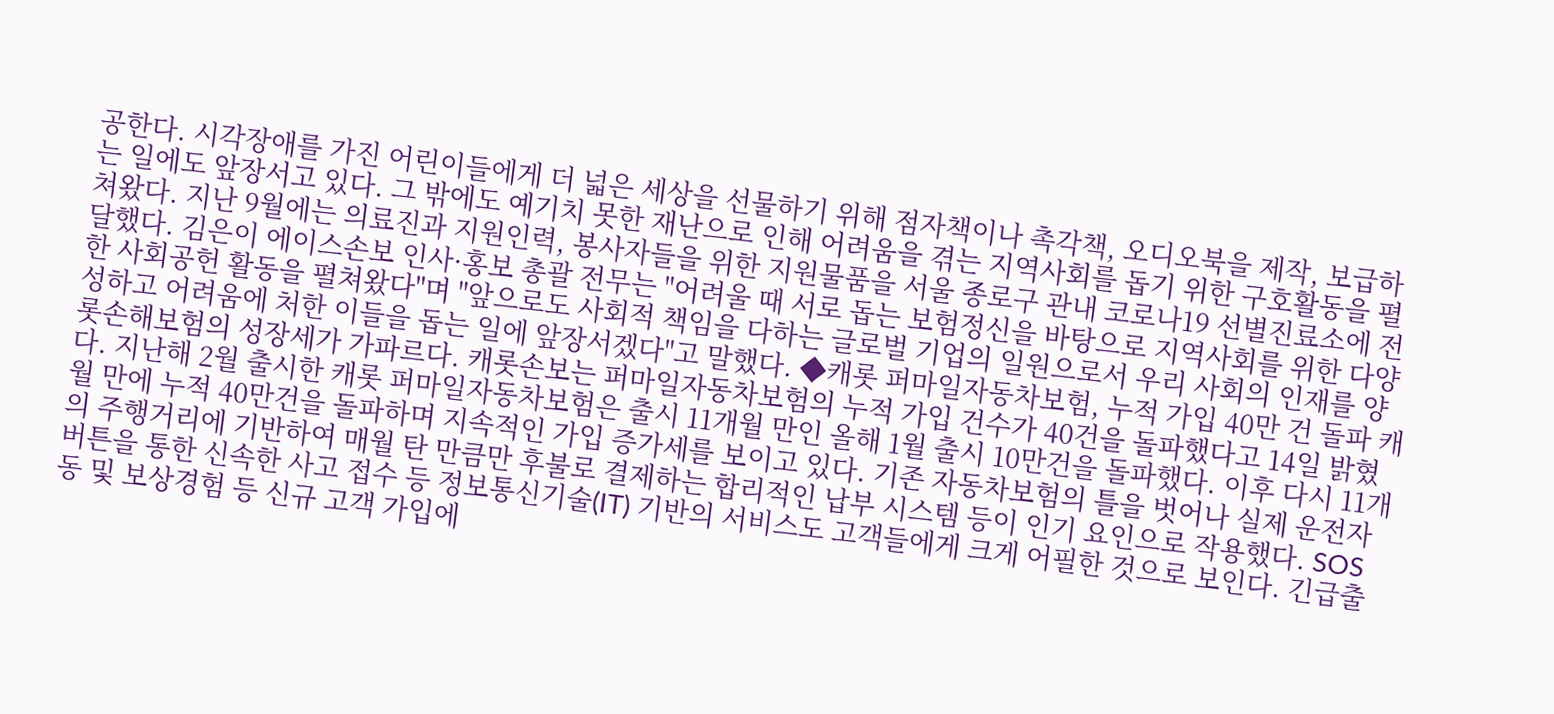공한다. 시각장애를 가진 어린이들에게 더 넓은 세상을 선물하기 위해 점자책이나 촉각책, 오디오북을 제작, 보급하는 일에도 앞장서고 있다. 그 밖에도 예기치 못한 재난으로 인해 어려움을 겪는 지역사회를 돕기 위한 구호활동을 펼쳐왔다. 지난 9월에는 의료진과 지원인력, 봉사자들을 위한 지원물품을 서울 종로구 관내 코로나19 선별진료소에 전달했다. 김은이 에이스손보 인사·홍보 총괄 전무는 "어려울 때 서로 돕는 보험정신을 바탕으로 지역사회를 위한 다양한 사회공헌 활동을 펼쳐왔다"며 "앞으로도 사회적 책임을 다하는 글로벌 기업의 일원으로서 우리 사회의 인재를 양성하고 어려움에 처한 이들을 돕는 일에 앞장서겠다"고 말했다. ◆캐롯 퍼마일자동차보험, 누적 가입 40만 건 돌파 캐롯손해보험의 성장세가 가파르다. 캐롯손보는 퍼마일자동차보험의 누적 가입 건수가 40건을 돌파했다고 14일 밝혔다. 지난해 2월 출시한 캐롯 퍼마일자동차보험은 출시 11개월 만인 올해 1월 출시 10만건을 돌파했다. 이후 다시 11개월 만에 누적 40만건을 돌파하며 지속적인 가입 증가세를 보이고 있다. 기존 자동차보험의 틀을 벗어나 실제 운전자의 주행거리에 기반하여 매월 탄 만큼만 후불로 결제하는 합리적인 납부 시스템 등이 인기 요인으로 작용했다. SOS 버튼을 통한 신속한 사고 접수 등 정보통신기술(IT) 기반의 서비스도 고객들에게 크게 어필한 것으로 보인다. 긴급출동 및 보상경험 등 신규 고객 가입에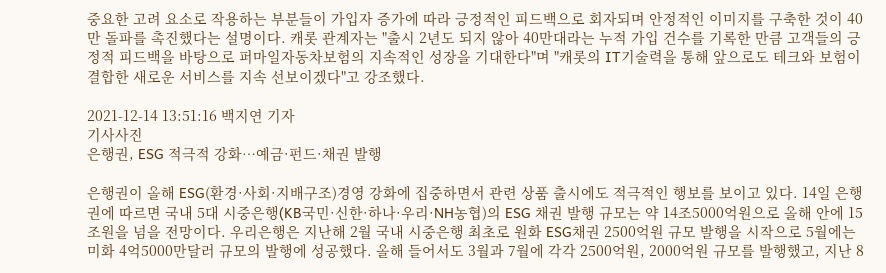중요한 고려 요소로 작용하는 부분들이 가입자 증가에 따라 긍정적인 피드백으로 회자되며 안정적인 이미지를 구축한 것이 40만 돌파를 촉진했다는 설명이다. 캐롯 관계자는 "출시 2년도 되지 않아 40만대라는 누적 가입 건수를 기록한 만큼 고객들의 긍정적 피드백을 바탕으로 퍼마일자동차보험의 지속적인 성장을 기대한다"며 "캐롯의 IT기술력을 통해 앞으로도 테크와 보험이 결합한 새로운 서비스를 지속 선보이겠다"고 강조했다.

2021-12-14 13:51:16 백지연 기자
기사사진
은행권, ESG 적극적 강화…예금·펀드·채권 발행

은행권이 올해 ESG(환경·사회·지배구조)경영 강화에 집중하면서 관련 상품 출시에도 적극적인 행보를 보이고 있다. 14일 은행권에 따르면 국내 5대 시중은행(KB국민·신한·하나·우리·NH농협)의 ESG 채권 발행 규모는 약 14조5000억원으로 올해 안에 15조원을 넘을 전망이다. 우리은행은 지난해 2월 국내 시중은행 최초로 원화 ESG채권 2500억원 규모 발행을 시작으로 5월에는 미화 4억5000만달러 규모의 발행에 성공했다. 올해 들어서도 3월과 7월에 각각 2500억원, 2000억원 규모를 발행했고, 지난 8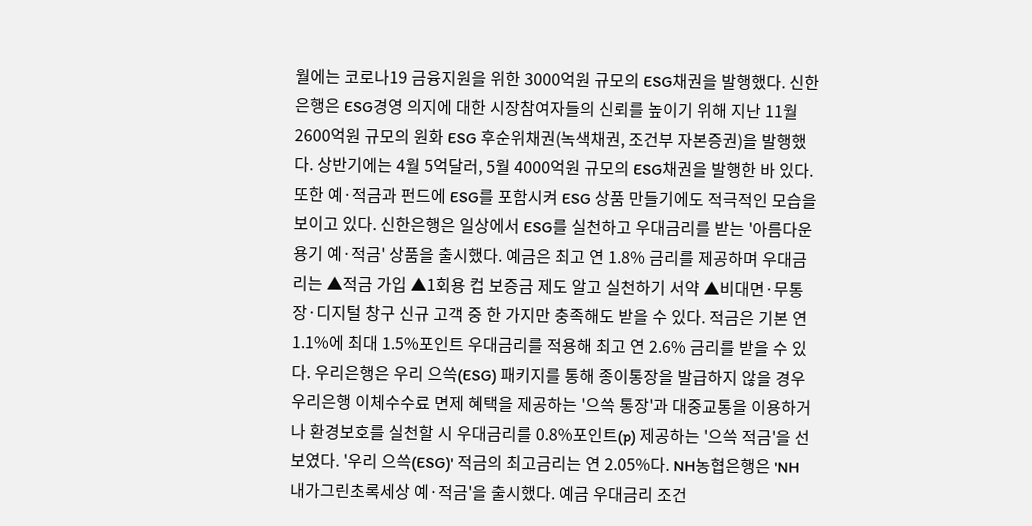월에는 코로나19 금융지원을 위한 3000억원 규모의 ESG채권을 발행했다. 신한은행은 ESG경영 의지에 대한 시장참여자들의 신뢰를 높이기 위해 지난 11월 2600억원 규모의 원화 ESG 후순위채권(녹색채권, 조건부 자본증권)을 발행했다. 상반기에는 4월 5억달러, 5월 4000억원 규모의 ESG채권을 발행한 바 있다. 또한 예·적금과 펀드에 ESG를 포함시켜 ESG 상품 만들기에도 적극적인 모습을 보이고 있다. 신한은행은 일상에서 ESG를 실천하고 우대금리를 받는 '아름다운 용기 예·적금' 상품을 출시했다. 예금은 최고 연 1.8% 금리를 제공하며 우대금리는 ▲적금 가입 ▲1회용 컵 보증금 제도 알고 실천하기 서약 ▲비대면·무통장·디지털 창구 신규 고객 중 한 가지만 충족해도 받을 수 있다. 적금은 기본 연 1.1%에 최대 1.5%포인트 우대금리를 적용해 최고 연 2.6% 금리를 받을 수 있다. 우리은행은 우리 으쓱(ESG) 패키지를 통해 종이통장을 발급하지 않을 경우 우리은행 이체수수료 면제 혜택을 제공하는 '으쓱 통장'과 대중교통을 이용하거나 환경보호를 실천할 시 우대금리를 0.8%포인트(p) 제공하는 '으쓱 적금'을 선보였다. '우리 으쓱(ESG)' 적금의 최고금리는 연 2.05%다. NH농협은행은 'NH 내가그린초록세상 예·적금'을 출시했다. 예금 우대금리 조건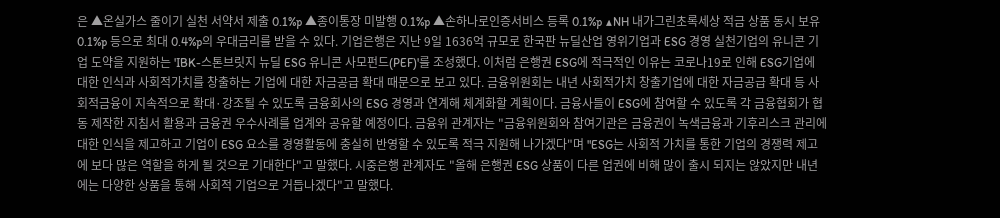은 ▲온실가스 줄이기 실천 서약서 제출 0.1%p ▲종이통장 미발행 0.1%p ▲손하나로인증서비스 등록 0.1%p ▲NH 내가그린초록세상 적금 상품 동시 보유 0.1%p 등으로 최대 0.4%p의 우대금리를 받을 수 있다. 기업은행은 지난 9일 1636억 규모로 한국판 뉴딜산업 영위기업과 ESG 경영 실천기업의 유니콘 기업 도약을 지원하는 'IBK-스톤브릿지 뉴딜 ESG 유니콘 사모펀드(PEF)'를 조성했다. 이처럼 은행권 ESG에 적극적인 이유는 코로나19로 인해 ESG기업에 대한 인식과 사회적가치를 창출하는 기업에 대한 자금공급 확대 때문으로 보고 있다. 금융위원회는 내년 사회적가치 창출기업에 대한 자금공급 확대 등 사회적금융이 지속적으로 확대·강조될 수 있도록 금융회사의 ESG 경영과 연계해 체계화할 계획이다. 금융사들이 ESG에 참여할 수 있도록 각 금융협회가 협동 제작한 지침서 활용과 금융권 우수사례를 업계와 공유할 예정이다. 금융위 관계자는 "금융위원회와 참여기관은 금융권이 녹색금융과 기후리스크 관리에 대한 인식을 제고하고 기업이 ESG 요소를 경영활동에 충실히 반영할 수 있도록 적극 지원해 나가겠다"며 "ESG는 사회적 가치를 통한 기업의 경쟁력 제고에 보다 많은 역할을 하게 될 것으로 기대한다"고 말했다. 시중은행 관계자도 "올해 은행권 ESG 상품이 다른 업권에 비해 많이 출시 되지는 않았지만 내년에는 다양한 상품을 통해 사회적 기업으로 거듭나겠다"고 말했다.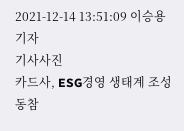2021-12-14 13:51:09 이승용 기자
기사사진
카드사, ESG경영 생태계 조성 동참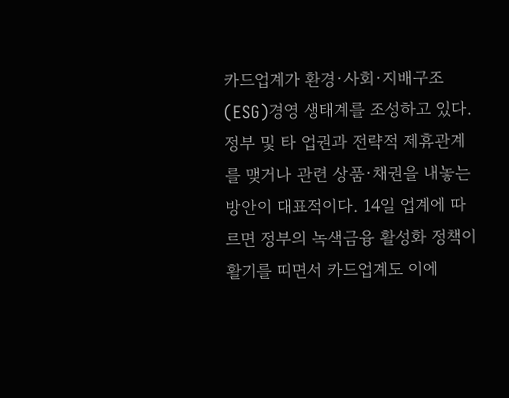카드업계가 환경·사회·지배구조(ESG)경영 생태계를 조성하고 있다. 정부 및 타 업권과 전략적 제휴관계를 맺거나 관련 상품·채권을 내놓는 방안이 대표적이다. 14일 업계에 따르면 정부의 녹색금융 활성화 정책이 활기를 띠면서 카드업계도 이에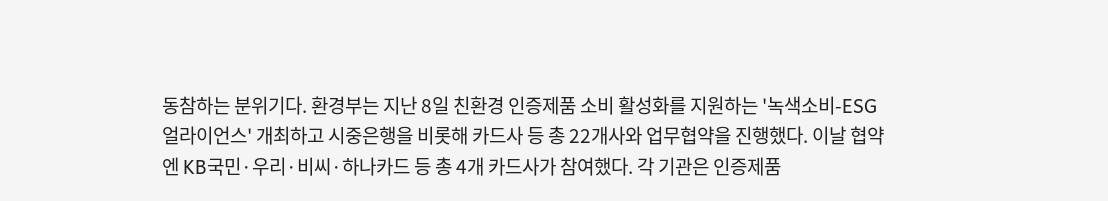동참하는 분위기다. 환경부는 지난 8일 친환경 인증제품 소비 활성화를 지원하는 '녹색소비-ESG 얼라이언스' 개최하고 시중은행을 비롯해 카드사 등 총 22개사와 업무협약을 진행했다. 이날 협약엔 KB국민·우리·비씨·하나카드 등 총 4개 카드사가 참여했다. 각 기관은 인증제품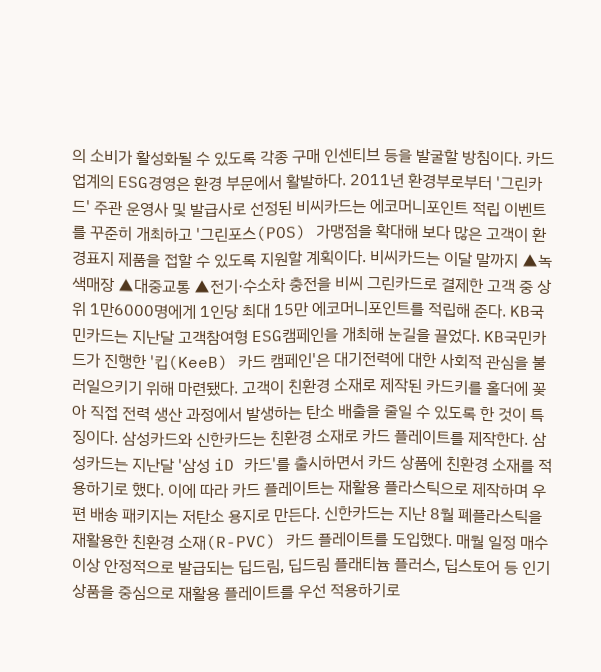의 소비가 활성화될 수 있도록 각종 구매 인센티브 등을 발굴할 방침이다. 카드업계의 ESG경영은 환경 부문에서 활발하다. 2011년 환경부로부터 '그린카드' 주관 운영사 및 발급사로 선정된 비씨카드는 에코머니포인트 적립 이벤트를 꾸준히 개최하고 '그린포스(POS) 가맹점을 확대해 보다 많은 고객이 환경표지 제품을 접할 수 있도록 지원할 계획이다. 비씨카드는 이달 말까지 ▲녹색매장 ▲대중교통 ▲전기·수소차 충전을 비씨 그린카드로 결제한 고객 중 상위 1만6000명에게 1인당 최대 15만 에코머니포인트를 적립해 준다. KB국민카드는 지난달 고객참여형 ESG캠페인을 개최해 눈길을 끌었다. KB국민카드가 진행한 '킵(KeeB) 카드 캠페인'은 대기전력에 대한 사회적 관심을 불러일으키기 위해 마련됐다. 고객이 친환경 소재로 제작된 카드키를 홀더에 꽂아 직접 전력 생산 과정에서 발생하는 탄소 배출을 줄일 수 있도록 한 것이 특징이다. 삼성카드와 신한카드는 친환경 소재로 카드 플레이트를 제작한다. 삼성카드는 지난달 '삼성 iD 카드'를 출시하면서 카드 상품에 친환경 소재를 적용하기로 했다. 이에 따라 카드 플레이트는 재활용 플라스틱으로 제작하며 우편 배송 패키지는 저탄소 용지로 만든다. 신한카드는 지난 8월 폐플라스틱을 재활용한 친환경 소재(R-PVC) 카드 플레이트를 도입했다. 매월 일정 매수 이상 안정적으로 발급되는 딥드림, 딥드림 플래티늄 플러스, 딥스토어 등 인기 상품을 중심으로 재활용 플레이트를 우선 적용하기로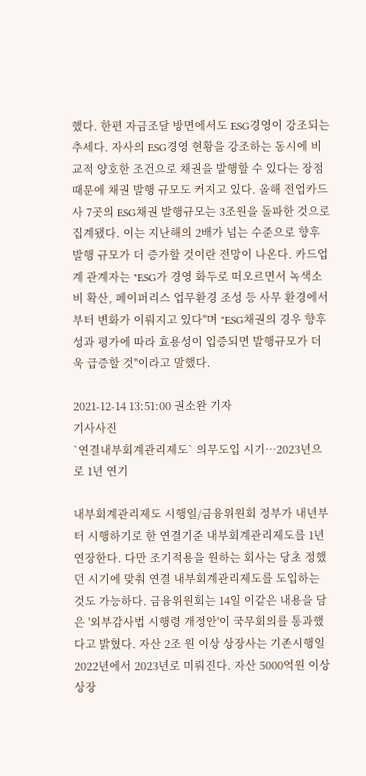했다. 한편 자금조달 방면에서도 ESG경영이 강조되는 추세다. 자사의 ESG경영 현황을 강조하는 동시에 비교적 양호한 조건으로 채권을 발행할 수 있다는 장점 때문에 채권 발행 규모도 커지고 있다. 올해 전업카드사 7곳의 ESG채권 발행규모는 3조원을 돌파한 것으로 집계됐다. 이는 지난해의 2배가 넘는 수준으로 향후 발행 규모가 더 증가할 것이란 전망이 나온다. 카드업계 관계자는 "ESG가 경영 화두로 떠오르면서 녹색소비 확산, 페이퍼리스 업무환경 조성 등 사무 환경에서부터 변화가 이뤄지고 있다"며 "ESG채권의 경우 향후 성과 평가에 따라 효용성이 입증되면 발행규모가 더욱 급증할 것"이라고 말했다.

2021-12-14 13:51:00 권소완 기자
기사사진
`연결내부회계관리제도` 의무도입 시기…2023년으로 1년 연기

내부회계관리제도 시행일/금융위원회 정부가 내년부터 시행하기로 한 연결기준 내부회계관리제도를 1년 연장한다. 다만 조기적용을 원하는 회사는 당초 정했던 시기에 맞춰 연결 내부회계관리제도를 도입하는 것도 가능하다. 금융위원회는 14일 이같은 내용을 담은 '외부감사법 시행령 개정안'이 국무회의를 통과했다고 밝혔다. 자산 2조 원 이상 상장사는 기존시행일 2022년에서 2023년로 미뤄진다. 자산 5000억원 이상 상장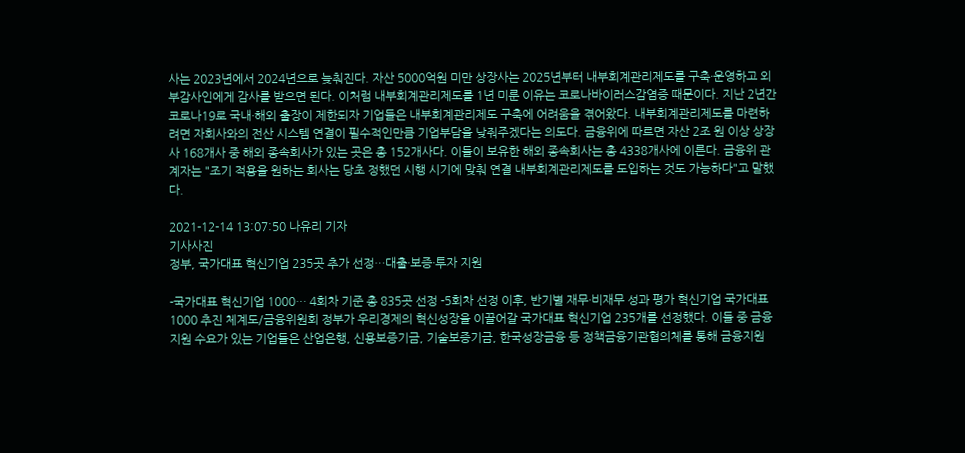사는 2023년에서 2024년으로 늦춰진다. 자산 5000억원 미만 상장사는 2025년부터 내부회계관리제도를 구축·운영하고 외부감사인에게 감사를 받으면 된다. 이처럼 내부회계관리제도를 1년 미룬 이유는 코로나바이러스감염증 때문이다. 지난 2년간 코로나19로 국내·해외 출장이 제한되자 기업들은 내부회계관리제도 구축에 어려움을 겪어왔다. 내부회계관리제도를 마련하려면 자회사와의 전산 시스템 연결이 필수적인만큼 기업부담을 낮줘주겠다는 의도다. 금융위에 따르면 자산 2조 원 이상 상장사 168개사 중 해외 종속회사가 있는 곳은 총 152개사다. 이들이 보유한 해외 종속회사는 총 4338개사에 이른다. 금융위 관계자는 "조기 적용을 원하는 회사는 당초 정했던 시행 시기에 맞춰 연결 내부회계관리제도를 도입하는 것도 가능하다"고 말했다.

2021-12-14 13:07:50 나유리 기자
기사사진
정부, 국가대표 혁신기업 235곳 추가 선정…대출·보증·투자 지원

-국가대표 혁신기업 1000… 4회차 기준 총 835곳 선정 -5회차 선정 이후, 반기별 재무·비재무 성과 평가 혁신기업 국가대표 1000 추진 체계도/금융위원회 정부가 우리경제의 혁신성장을 이끌어갈 국가대표 혁신기업 235개를 선정했다. 이들 중 금융지원 수요가 있는 기업들은 산업은행, 신용보증기금, 기술보증기금, 한국성장금융 등 정책금융기관협의체를 통해 금융지원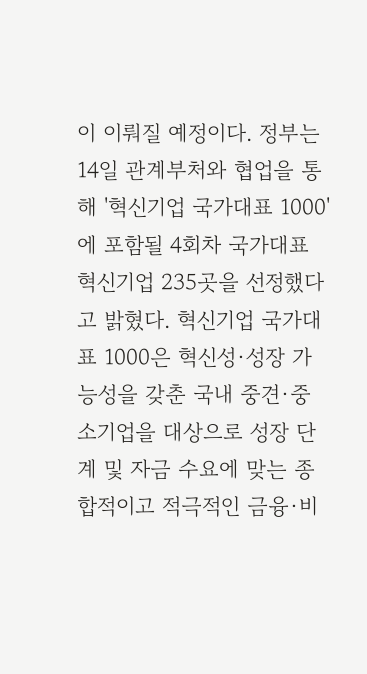이 이뤄질 예정이다. 정부는 14일 관계부처와 협업을 통해 '혁신기업 국가대표 1000'에 포함될 4회차 국가대표 혁신기업 235곳을 선정했다고 밝혔다. 혁신기업 국가대표 1000은 혁신성·성장 가능성을 갖춘 국내 중견·중소기업을 대상으로 성장 단계 및 자금 수요에 맞는 종합적이고 적극적인 금융·비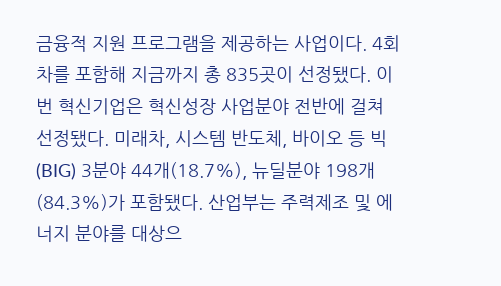금융적 지원 프로그램을 제공하는 사업이다. 4회차를 포함해 지금까지 총 835곳이 선정됐다. 이번 혁신기업은 혁신성장 사업분야 전반에 걸쳐 선정됐다. 미래차, 시스템 반도체, 바이오 등 빅(BIG) 3분야 44개(18.7%), 뉴딜분야 198개(84.3%)가 포함됐다. 산업부는 주력제조 및 에너지 분야를 대상으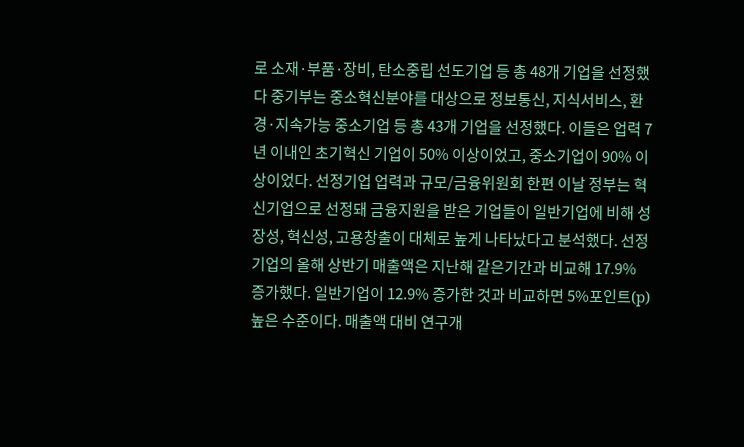로 소재·부품·장비, 탄소중립 선도기업 등 총 48개 기업을 선정했다 중기부는 중소혁신분야를 대상으로 정보통신, 지식서비스, 환경·지속가능 중소기업 등 총 43개 기업을 선정했다. 이들은 업력 7년 이내인 초기혁신 기업이 50% 이상이었고, 중소기업이 90% 이상이었다. 선정기업 업력과 규모/금융위원회 한편 이날 정부는 혁신기업으로 선정돼 금융지원을 받은 기업들이 일반기업에 비해 성장성, 혁신성, 고용창출이 대체로 높게 나타났다고 분석했다. 선정기업의 올해 상반기 매출액은 지난해 같은기간과 비교해 17.9% 증가했다. 일반기업이 12.9% 증가한 것과 비교하면 5%포인트(p) 높은 수준이다. 매출액 대비 연구개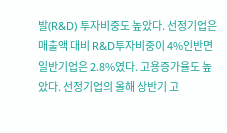발(R&D) 투자비중도 높았다. 선정기업은 매출액 대비 R&D투자비중이 4%인반면 일반기업은 2.8%였다. 고용증가율도 높았다. 선정기업의 올해 상반기 고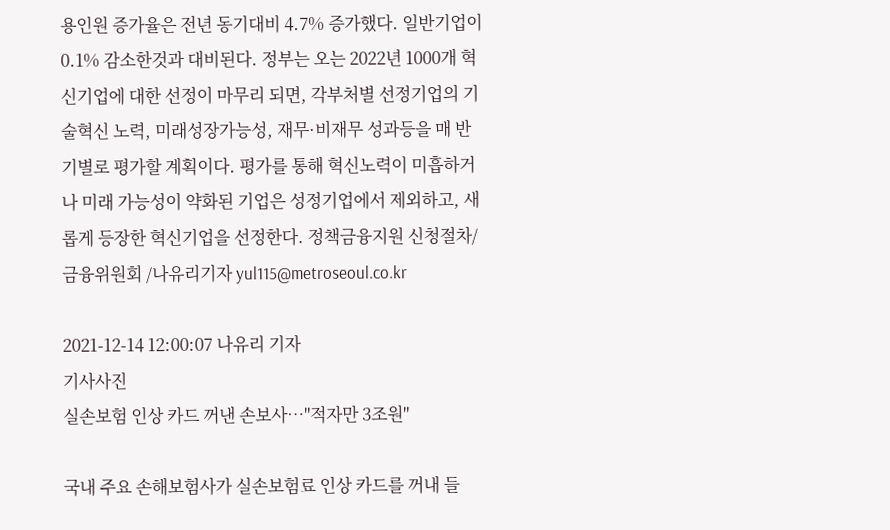용인원 증가율은 전년 동기대비 4.7% 증가했다. 일반기업이 0.1% 감소한것과 대비된다. 정부는 오는 2022년 1000개 혁신기업에 대한 선정이 마무리 되면, 각부처별 선정기업의 기술혁신 노력, 미래성장가능성, 재무·비재무 성과등을 매 반기별로 평가할 계획이다. 평가를 통해 혁신노력이 미흡하거나 미래 가능성이 약화된 기업은 성정기업에서 제외하고, 새롭게 등장한 혁신기업을 선정한다. 정책금융지원 신청절차/금융위원회 /나유리기자 yul115@metroseoul.co.kr

2021-12-14 12:00:07 나유리 기자
기사사진
실손보험 인상 카드 꺼낸 손보사…"적자만 3조원"

국내 주요 손해보험사가 실손보험료 인상 카드를 꺼내 들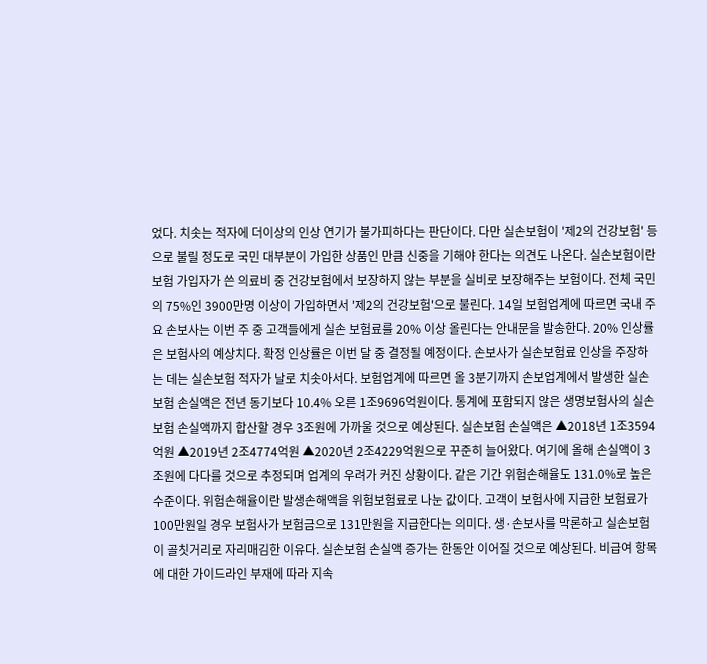었다. 치솟는 적자에 더이상의 인상 연기가 불가피하다는 판단이다. 다만 실손보험이 '제2의 건강보험' 등으로 불릴 정도로 국민 대부분이 가입한 상품인 만큼 신중을 기해야 한다는 의견도 나온다. 실손보험이란 보험 가입자가 쓴 의료비 중 건강보험에서 보장하지 않는 부분을 실비로 보장해주는 보험이다. 전체 국민의 75%인 3900만명 이상이 가입하면서 '제2의 건강보험'으로 불린다. 14일 보험업계에 따르면 국내 주요 손보사는 이번 주 중 고객들에게 실손 보험료를 20% 이상 올린다는 안내문을 발송한다. 20% 인상률은 보험사의 예상치다. 확정 인상률은 이번 달 중 결정될 예정이다. 손보사가 실손보험료 인상을 주장하는 데는 실손보험 적자가 날로 치솟아서다. 보험업계에 따르면 올 3분기까지 손보업계에서 발생한 실손보험 손실액은 전년 동기보다 10.4% 오른 1조9696억원이다. 통계에 포함되지 않은 생명보험사의 실손보험 손실액까지 합산할 경우 3조원에 가까울 것으로 예상된다. 실손보험 손실액은 ▲2018년 1조3594억원 ▲2019년 2조4774억원 ▲2020년 2조4229억원으로 꾸준히 늘어왔다. 여기에 올해 손실액이 3조원에 다다를 것으로 추정되며 업계의 우려가 커진 상황이다. 같은 기간 위험손해율도 131.0%로 높은 수준이다. 위험손해율이란 발생손해액을 위험보험료로 나눈 값이다. 고객이 보험사에 지급한 보험료가 100만원일 경우 보험사가 보험금으로 131만원을 지급한다는 의미다. 생·손보사를 막론하고 실손보험이 골칫거리로 자리매김한 이유다. 실손보험 손실액 증가는 한동안 이어질 것으로 예상된다. 비급여 항목에 대한 가이드라인 부재에 따라 지속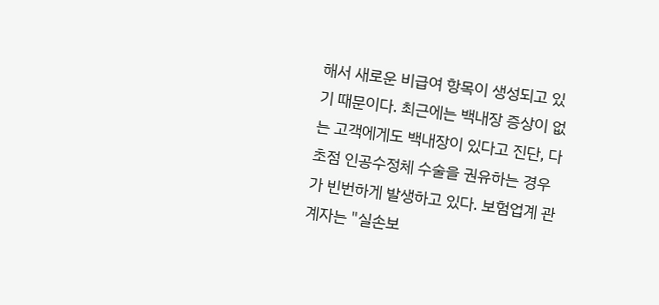해서 새로운 비급여 항목이 생성되고 있기 때문이다. 최근에는 백내장 증상이 없는 고객에게도 백내장이 있다고 진단, 다초점 인공수정체 수술을 권유하는 경우가 빈번하게 발생하고 있다. 보험업계 관계자는 "실손보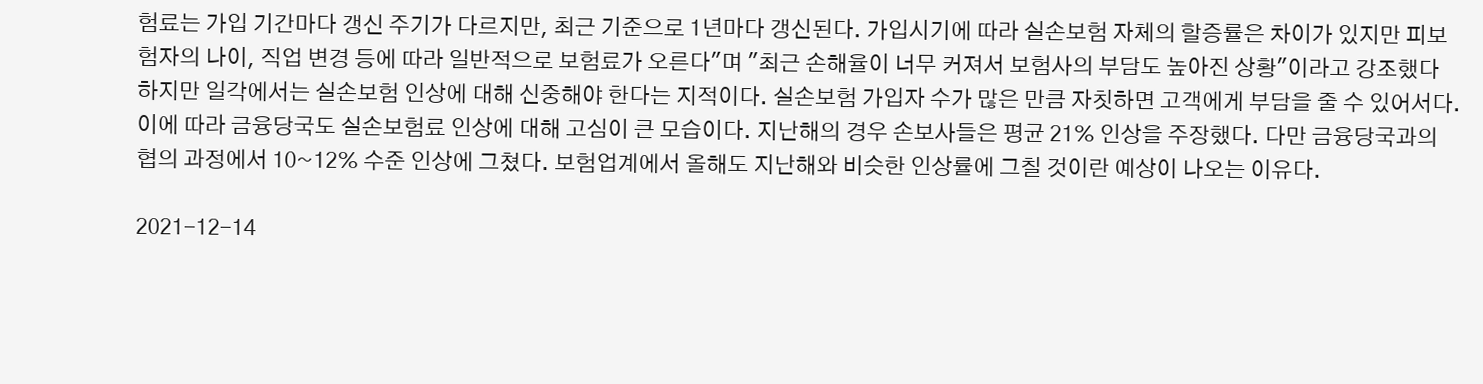험료는 가입 기간마다 갱신 주기가 다르지만, 최근 기준으로 1년마다 갱신된다. 가입시기에 따라 실손보험 자체의 할증률은 차이가 있지만 피보험자의 나이, 직업 변경 등에 따라 일반적으로 보험료가 오른다"며 "최근 손해율이 너무 커져서 보험사의 부담도 높아진 상황"이라고 강조했다 하지만 일각에서는 실손보험 인상에 대해 신중해야 한다는 지적이다. 실손보험 가입자 수가 많은 만큼 자칫하면 고객에게 부담을 줄 수 있어서다. 이에 따라 금융당국도 실손보험료 인상에 대해 고심이 큰 모습이다. 지난해의 경우 손보사들은 평균 21% 인상을 주장했다. 다만 금융당국과의 협의 과정에서 10~12% 수준 인상에 그쳤다. 보험업계에서 올해도 지난해와 비슷한 인상률에 그칠 것이란 예상이 나오는 이유다.

2021-12-14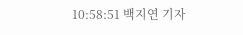10:58:51 백지연 기자